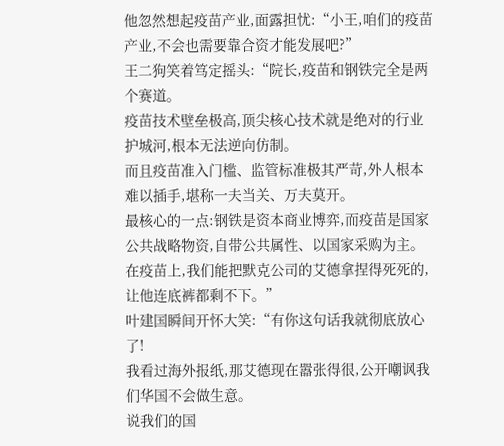他忽然想起疫苗产业,面露担忧:“小王,咱们的疫苗产业,不会也需要靠合资才能发展吧?”
王二狗笑着笃定摇头:“院长,疫苗和钢铁完全是两个赛道。
疫苗技术壁垒极高,顶尖核心技术就是绝对的行业护城河,根本无法逆向仿制。
而且疫苗准入门槛、监管标准极其严苛,外人根本难以插手,堪称一夫当关、万夫莫开。
最核心的一点:钢铁是资本商业博弈,而疫苗是国家公共战略物资,自带公共属性、以国家采购为主。
在疫苗上,我们能把默克公司的艾德拿捏得死死的,让他连底裤都剩不下。”
叶建国瞬间开怀大笑:“有你这句话我就彻底放心了!
我看过海外报纸,那艾德现在嚣张得很,公开嘲讽我们华国不会做生意。
说我们的国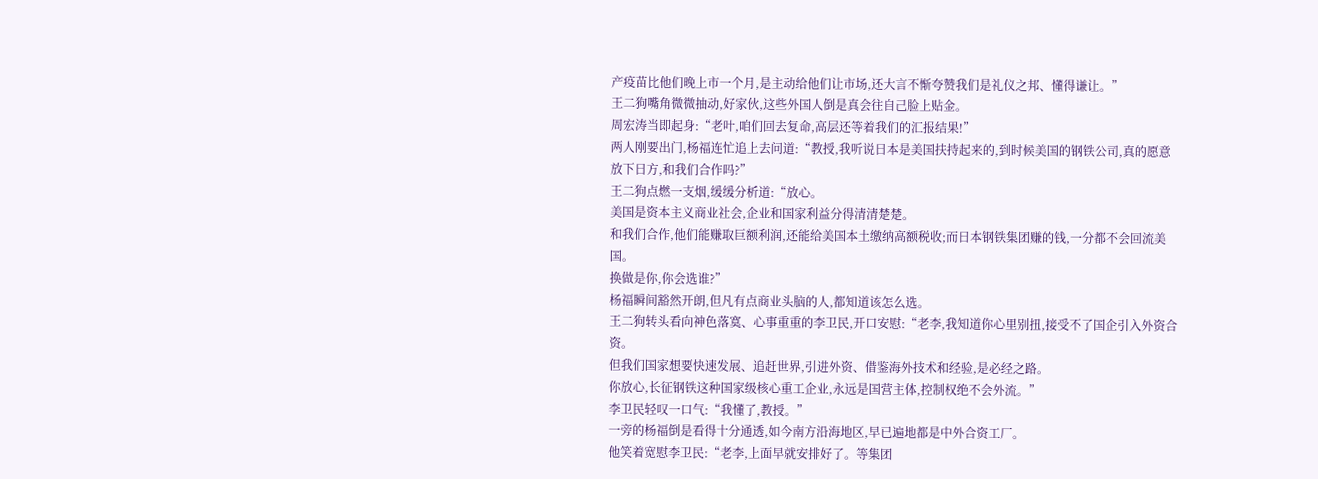产疫苗比他们晚上市一个月,是主动给他们让市场,还大言不惭夸赞我们是礼仪之邦、懂得谦让。”
王二狗嘴角微微抽动,好家伙,这些外国人倒是真会往自己脸上贴金。
周宏涛当即起身:“老叶,咱们回去复命,高层还等着我们的汇报结果!”
两人刚要出门,杨福连忙追上去问道:“教授,我听说日本是美国扶持起来的,到时候美国的钢铁公司,真的愿意放下日方,和我们合作吗?”
王二狗点燃一支烟,缓缓分析道:“放心。
美国是资本主义商业社会,企业和国家利益分得清清楚楚。
和我们合作,他们能赚取巨额利润,还能给美国本土缴纳高额税收;而日本钢铁集团赚的钱,一分都不会回流美国。
换做是你,你会选谁?”
杨福瞬间豁然开朗,但凡有点商业头脑的人,都知道该怎么选。
王二狗转头看向神色落寞、心事重重的李卫民,开口安慰:“老李,我知道你心里别扭,接受不了国企引入外资合资。
但我们国家想要快速发展、追赶世界,引进外资、借鉴海外技术和经验,是必经之路。
你放心,长征钢铁这种国家级核心重工企业,永远是国营主体,控制权绝不会外流。”
李卫民轻叹一口气:“我懂了,教授。”
一旁的杨福倒是看得十分通透,如今南方沿海地区,早已遍地都是中外合资工厂。
他笑着宽慰李卫民:“老李,上面早就安排好了。等集团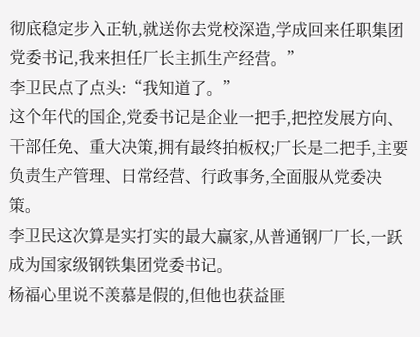彻底稳定步入正轨,就送你去党校深造,学成回来任职集团党委书记,我来担任厂长主抓生产经营。”
李卫民点了点头:“我知道了。”
这个年代的国企,党委书记是企业一把手,把控发展方向、干部任免、重大决策,拥有最终拍板权;厂长是二把手,主要负责生产管理、日常经营、行政事务,全面服从党委决策。
李卫民这次算是实打实的最大赢家,从普通钢厂厂长,一跃成为国家级钢铁集团党委书记。
杨福心里说不羡慕是假的,但他也获益匪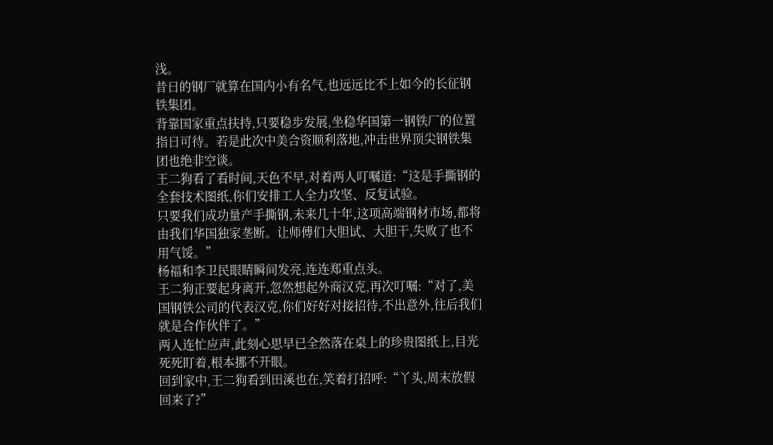浅。
昔日的钢厂就算在国内小有名气,也远远比不上如今的长征钢铁集团。
背靠国家重点扶持,只要稳步发展,坐稳华国第一钢铁厂的位置指日可待。若是此次中美合资顺利落地,冲击世界顶尖钢铁集团也绝非空谈。
王二狗看了看时间,天色不早,对着两人叮嘱道:“这是手撕钢的全套技术图纸,你们安排工人全力攻坚、反复试验。
只要我们成功量产手撕钢,未来几十年,这项高端钢材市场,都将由我们华国独家垄断。让师傅们大胆试、大胆干,失败了也不用气馁。”
杨福和李卫民眼睛瞬间发亮,连连郑重点头。
王二狗正要起身离开,忽然想起外商汉克,再次叮嘱:“对了,美国钢铁公司的代表汉克,你们好好对接招待,不出意外,往后我们就是合作伙伴了。”
两人连忙应声,此刻心思早已全然落在桌上的珍贵图纸上,目光死死盯着,根本挪不开眼。
回到家中,王二狗看到田溪也在,笑着打招呼:“丫头,周末放假回来了?”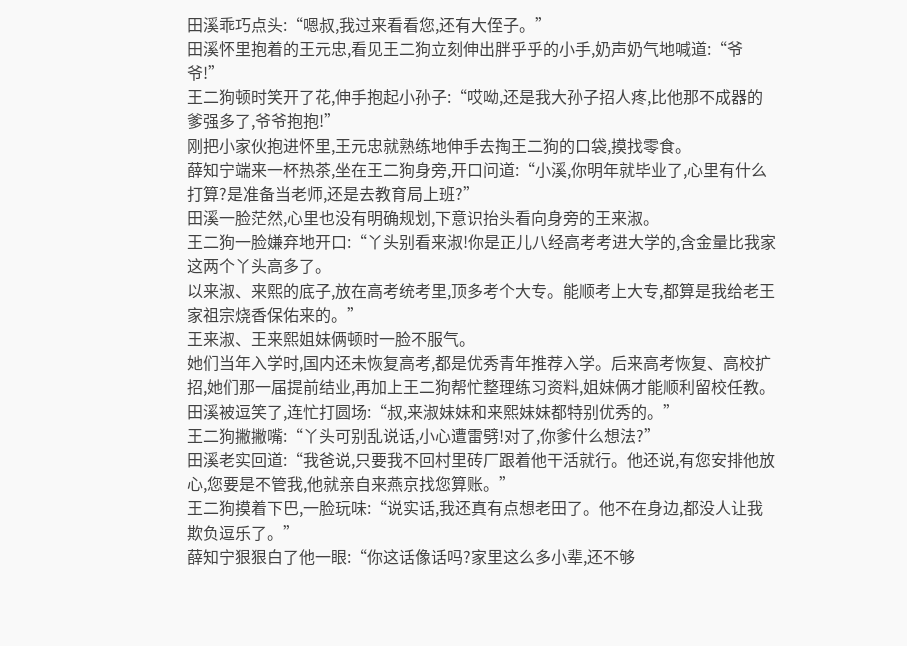田溪乖巧点头:“嗯叔,我过来看看您,还有大侄子。”
田溪怀里抱着的王元忠,看见王二狗立刻伸出胖乎乎的小手,奶声奶气地喊道:“爷爷!”
王二狗顿时笑开了花,伸手抱起小孙子:“哎呦,还是我大孙子招人疼,比他那不成器的爹强多了,爷爷抱抱!”
刚把小家伙抱进怀里,王元忠就熟练地伸手去掏王二狗的口袋,摸找零食。
薛知宁端来一杯热茶,坐在王二狗身旁,开口问道:“小溪,你明年就毕业了,心里有什么打算?是准备当老师,还是去教育局上班?”
田溪一脸茫然,心里也没有明确规划,下意识抬头看向身旁的王来淑。
王二狗一脸嫌弃地开口:“丫头别看来淑!你是正儿八经高考考进大学的,含金量比我家这两个丫头高多了。
以来淑、来熙的底子,放在高考统考里,顶多考个大专。能顺考上大专,都算是我给老王家祖宗烧香保佑来的。”
王来淑、王来熙姐妹俩顿时一脸不服气。
她们当年入学时,国内还未恢复高考,都是优秀青年推荐入学。后来高考恢复、高校扩招,她们那一届提前结业,再加上王二狗帮忙整理练习资料,姐妹俩才能顺利留校任教。
田溪被逗笑了,连忙打圆场:“叔,来淑妹妹和来熙妹妹都特别优秀的。”
王二狗撇撇嘴:“丫头可别乱说话,小心遭雷劈!对了,你爹什么想法?”
田溪老实回道:“我爸说,只要我不回村里砖厂跟着他干活就行。他还说,有您安排他放心,您要是不管我,他就亲自来燕京找您算账。”
王二狗摸着下巴,一脸玩味:“说实话,我还真有点想老田了。他不在身边,都没人让我欺负逗乐了。”
薛知宁狠狠白了他一眼:“你这话像话吗?家里这么多小辈,还不够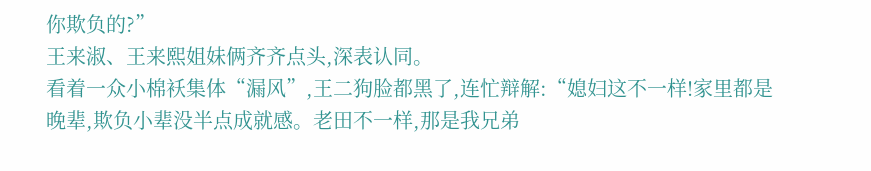你欺负的?”
王来淑、王来熙姐妹俩齐齐点头,深表认同。
看着一众小棉袄集体“漏风”,王二狗脸都黑了,连忙辩解:“媳妇这不一样!家里都是晚辈,欺负小辈没半点成就感。老田不一样,那是我兄弟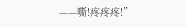——嘶!疼疼疼!”